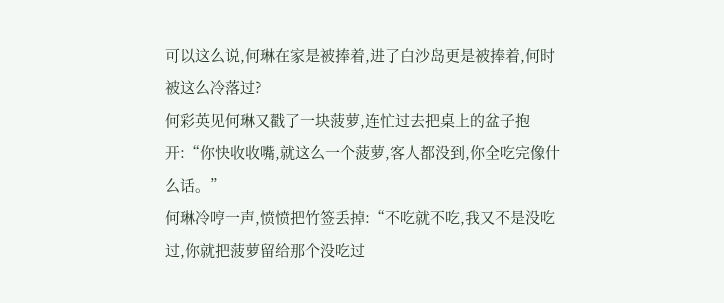可以这么说,何琳在家是被捧着,进了白沙岛更是被捧着,何时被这么冷落过?
何彩英见何琳又戳了一块菠萝,连忙过去把桌上的盆子抱开:“你快收收嘴,就这么一个菠萝,客人都没到,你全吃完像什么话。”
何琳冷哼一声,愤愤把竹签丢掉:“不吃就不吃,我又不是没吃过,你就把菠萝留给那个没吃过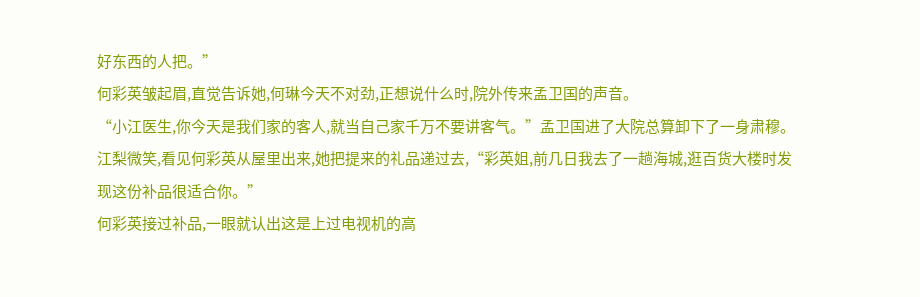好东西的人把。”
何彩英皱起眉,直觉告诉她,何琳今天不对劲,正想说什么时,院外传来孟卫国的声音。
“小江医生,你今天是我们家的客人,就当自己家千万不要讲客气。”孟卫国进了大院总算卸下了一身肃穆。
江梨微笑,看见何彩英从屋里出来,她把提来的礼品递过去,“彩英姐,前几日我去了一趟海城,逛百货大楼时发现这份补品很适合你。”
何彩英接过补品,一眼就认出这是上过电视机的高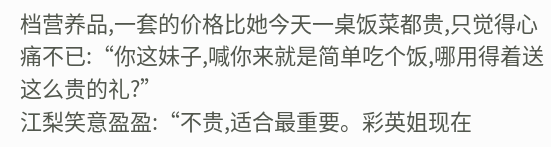档营养品,一套的价格比她今天一桌饭菜都贵,只觉得心痛不已:“你这妹子,喊你来就是简单吃个饭,哪用得着送这么贵的礼?”
江梨笑意盈盈:“不贵,适合最重要。彩英姐现在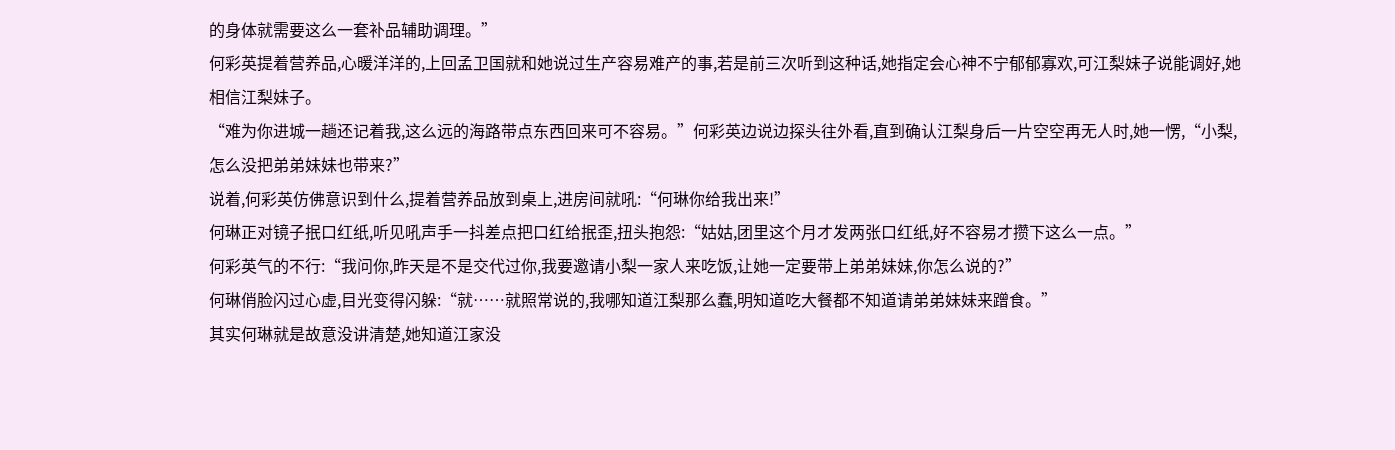的身体就需要这么一套补品辅助调理。”
何彩英提着营养品,心暖洋洋的,上回孟卫国就和她说过生产容易难产的事,若是前三次听到这种话,她指定会心神不宁郁郁寡欢,可江梨妹子说能调好,她相信江梨妹子。
“难为你进城一趟还记着我,这么远的海路带点东西回来可不容易。”何彩英边说边探头往外看,直到确认江梨身后一片空空再无人时,她一愣,“小梨,怎么没把弟弟妹妹也带来?”
说着,何彩英仿佛意识到什么,提着营养品放到桌上,进房间就吼:“何琳你给我出来!”
何琳正对镜子抿口红纸,听见吼声手一抖差点把口红给抿歪,扭头抱怨:“姑姑,团里这个月才发两张口红纸,好不容易才攒下这么一点。”
何彩英气的不行:“我问你,昨天是不是交代过你,我要邀请小梨一家人来吃饭,让她一定要带上弟弟妹妹,你怎么说的?”
何琳俏脸闪过心虚,目光变得闪躲:“就……就照常说的,我哪知道江梨那么蠢,明知道吃大餐都不知道请弟弟妹妹来蹭食。”
其实何琳就是故意没讲清楚,她知道江家没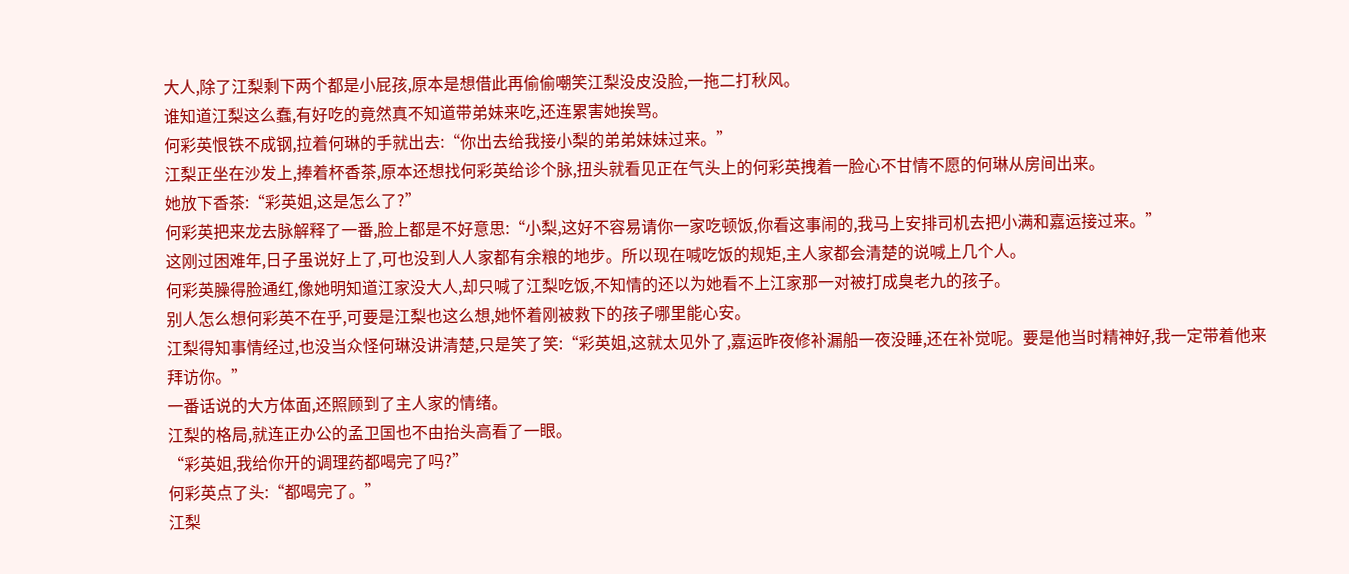大人,除了江梨剩下两个都是小屁孩,原本是想借此再偷偷嘲笑江梨没皮没脸,一拖二打秋风。
谁知道江梨这么蠢,有好吃的竟然真不知道带弟妹来吃,还连累害她挨骂。
何彩英恨铁不成钢,拉着何琳的手就出去:“你出去给我接小梨的弟弟妹妹过来。”
江梨正坐在沙发上,捧着杯香茶,原本还想找何彩英给诊个脉,扭头就看见正在气头上的何彩英拽着一脸心不甘情不愿的何琳从房间出来。
她放下香茶:“彩英姐,这是怎么了?”
何彩英把来龙去脉解释了一番,脸上都是不好意思:“小梨,这好不容易请你一家吃顿饭,你看这事闹的,我马上安排司机去把小满和嘉运接过来。”
这刚过困难年,日子虽说好上了,可也没到人人家都有余粮的地步。所以现在喊吃饭的规矩,主人家都会清楚的说喊上几个人。
何彩英臊得脸通红,像她明知道江家没大人,却只喊了江梨吃饭,不知情的还以为她看不上江家那一对被打成臭老九的孩子。
别人怎么想何彩英不在乎,可要是江梨也这么想,她怀着刚被救下的孩子哪里能心安。
江梨得知事情经过,也没当众怪何琳没讲清楚,只是笑了笑:“彩英姐,这就太见外了,嘉运昨夜修补漏船一夜没睡,还在补觉呢。要是他当时精神好,我一定带着他来拜访你。”
一番话说的大方体面,还照顾到了主人家的情绪。
江梨的格局,就连正办公的孟卫国也不由抬头高看了一眼。
“彩英姐,我给你开的调理药都喝完了吗?”
何彩英点了头:“都喝完了。”
江梨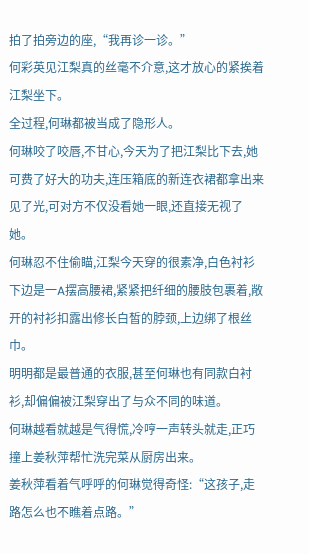拍了拍旁边的座,“我再诊一诊。”
何彩英见江梨真的丝毫不介意,这才放心的紧挨着江梨坐下。
全过程,何琳都被当成了隐形人。
何琳咬了咬唇,不甘心,今天为了把江梨比下去,她可费了好大的功夫,连压箱底的新连衣裙都拿出来见了光,可对方不仅没看她一眼,还直接无视了她。
何琳忍不住偷瞄,江梨今天穿的很素净,白色衬衫下边是一A摆高腰裙,紧紧把纤细的腰肢包裹着,敞开的衬衫扣露出修长白皙的脖颈,上边绑了根丝巾。
明明都是最普通的衣服,甚至何琳也有同款白衬衫,却偏偏被江梨穿出了与众不同的味道。
何琳越看就越是气得慌,冷哼一声转头就走,正巧撞上姜秋萍帮忙洗完菜从厨房出来。
姜秋萍看着气呼呼的何琳觉得奇怪:“这孩子,走路怎么也不瞧着点路。”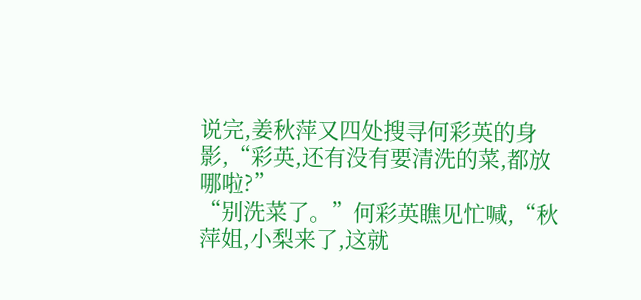说完,姜秋萍又四处搜寻何彩英的身影,“彩英,还有没有要清洗的菜,都放哪啦?”
“别洗菜了。”何彩英瞧见忙喊,“秋萍姐,小梨来了,这就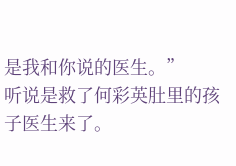是我和你说的医生。”
听说是救了何彩英肚里的孩子医生来了。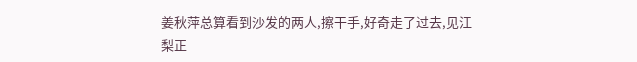姜秋萍总算看到沙发的两人,擦干手,好奇走了过去,见江梨正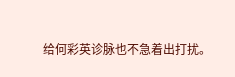给何彩英诊脉也不急着出打扰。